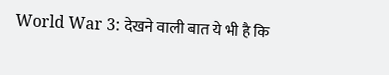World War 3: देखने वाली बात ये भी है कि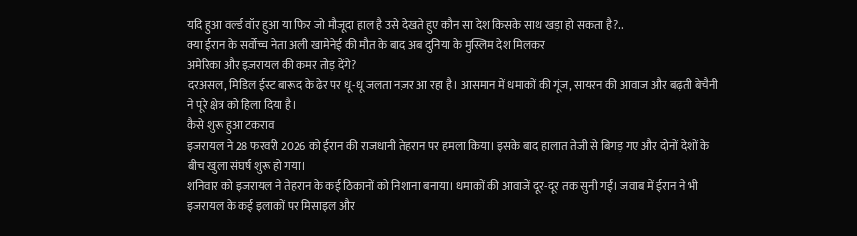यदि हुआ वर्ल्ड वॉर हुआ या फिर जो मौजूदा हाल है उसे देखते हुए कौन सा देश किसके साथ खड़ा हो सकता है?..
क्या ईरान के सर्वोच्च नेता अली खामेनेई की मौत के बाद अब दुनिया के मुस्लिम देश मिलकर
अमेरिका और इज़रायल की कमर तोड़ देंगे?
दरअसल, मिडिल ईस्ट बारूद के ढेर पर धू-धू जलता नज़र आ रहा है। आसमान में धमाकों की गूंज, सायरन की आवाज और बढ़ती बेचैनी ने पूरे क्षेत्र को हिला दिया है।
कैसे शुरू हुआ टकराव
इजरायल ने 28 फरवरी 2026 को ईरान की राजधानी तेहरान पर हमला किया। इसके बाद हालात तेजी से बिगड़ गए और दोनों देशों के बीच खुला संघर्ष शुरू हो गया।
शनिवार को इजरायल ने तेहरान के कई ठिकानों को निशाना बनाया। धमाकों की आवाजें दूर-दूर तक सुनी गईं। जवाब में ईरान ने भी इजरायल के कई इलाकों पर मिसाइल और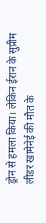ड्रोन से हमला किया। लेकिन ईरान के सुप्रीम लीडर खामेनेई की मौत के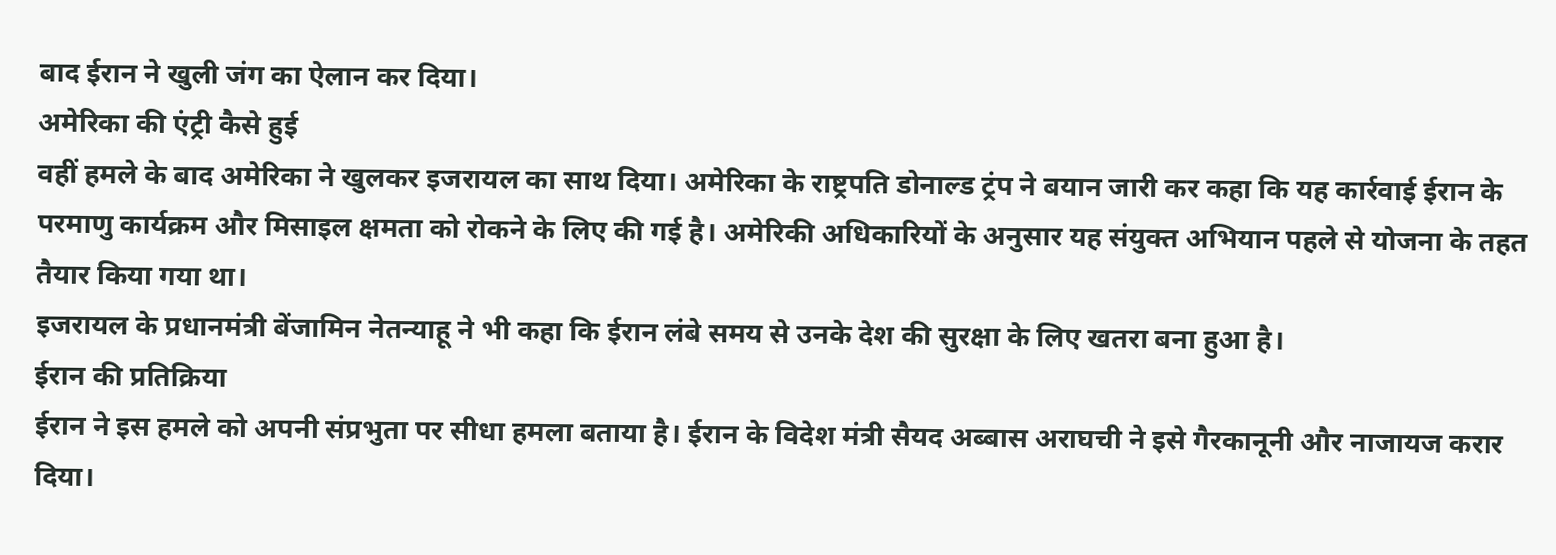बाद ईरान ने खुली जंग का ऐलान कर दिया।
अमेरिका की एंट्री कैसे हुई
वहीं हमले के बाद अमेरिका ने खुलकर इजरायल का साथ दिया। अमेरिका के राष्ट्रपति डोनाल्ड ट्रंप ने बयान जारी कर कहा कि यह कार्रवाई ईरान के परमाणु कार्यक्रम और मिसाइल क्षमता को रोकने के लिए की गई है। अमेरिकी अधिकारियों के अनुसार यह संयुक्त अभियान पहले से योजना के तहत तैयार किया गया था।
इजरायल के प्रधानमंत्री बेंजामिन नेतन्याहू ने भी कहा कि ईरान लंबे समय से उनके देश की सुरक्षा के लिए खतरा बना हुआ है।
ईरान की प्रतिक्रिया
ईरान ने इस हमले को अपनी संप्रभुता पर सीधा हमला बताया है। ईरान के विदेश मंत्री सैयद अब्बास अराघची ने इसे गैरकानूनी और नाजायज करार दिया।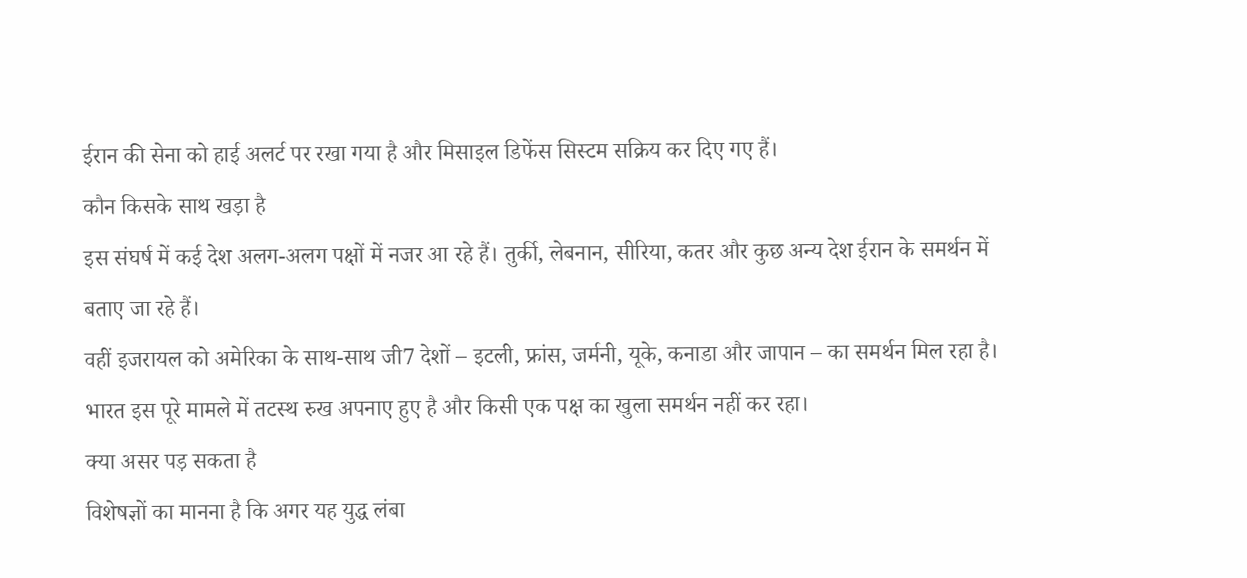ईरान की सेना को हाई अलर्ट पर रखा गया है और मिसाइल डिफेंस सिस्टम सक्रिय कर दिए गए हैं।
कौन किसके साथ खड़ा है
इस संघर्ष में कई देश अलग-अलग पक्षों में नजर आ रहे हैं। तुर्की, लेबनान, सीरिया, कतर और कुछ अन्य देश ईरान के समर्थन में बताए जा रहे हैं।
वहीं इजरायल को अमेरिका के साथ-साथ जी7 देशों – इटली, फ्रांस, जर्मनी, यूके, कनाडा और जापान – का समर्थन मिल रहा है। भारत इस पूरे मामले में तटस्थ रुख अपनाए हुए है और किसी एक पक्ष का खुला समर्थन नहीं कर रहा।
क्या असर पड़ सकता है
विशेषज्ञों का मानना है कि अगर यह युद्ध लंबा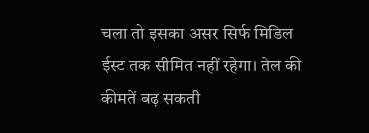चला तो इसका असर सिर्फ मिडिल ईस्ट तक सीमित नहीं रहेगा। तेल की कीमतें बढ़ सकती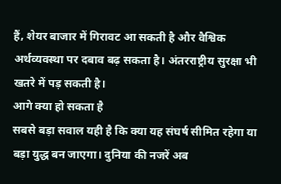हैं, शेयर बाजार में गिरावट आ सकती है और वैश्विक अर्थव्यवस्था पर दबाव बढ़ सकता है। अंतरराष्ट्रीय सुरक्षा भी खतरे में पड़ सकती है।
आगे क्या हो सकता है
सबसे बड़ा सवाल यही है कि क्या यह संघर्ष सीमित रहेगा या बड़ा युद्ध बन जाएगा। दुनिया की नजरें अब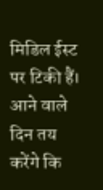मिडिल ईस्ट पर टिकी हैं। आने वाले दिन तय करेंगे कि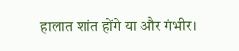हालात शांत होंगे या और गंभीर।